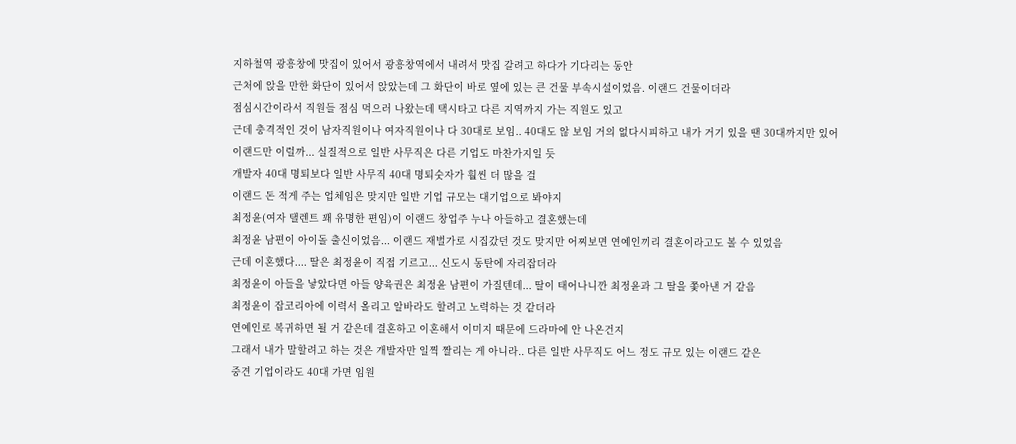지하철역 광흥창에 맛집이 있어서 광흥창역에서 내려서 맛집 갈려고 하다가 기다리는 동안
근처에 앉을 만한 화단이 있어서 앉았는데 그 화단이 바로 옆에 있는 큰 건물 부속시설이었음. 이랜드 건물이더라
점심시간이라서 직원들 점심 먹으러 나왔는데 택시타고 다른 지역까지 가는 직원도 있고
근데 충격적인 것이 남자직원이나 여자직원이나 다 30대로 보임.. 40대도 않 보임 거의 없다시피하고 내가 거기 있을 땐 30대까지만 있어
이랜드만 이럴까... 실질적으로 일반 사무직은 다른 기업도 마찬가지일 듯
개발자 40대 명퇴보다 일반 사무직 40대 명퇴숫자가 훨씬 더 많을 걸
이랜드 돈 적게 주는 업체임은 맞지만 일반 기업 규모는 대기업으로 봐야지
최정윤(여자 탤렌트 꽤 유명한 편임)이 이랜드 창업주 누나 아들하고 결혼했는데
최정윤 남편이 아이돌 출신이었음... 이랜드 재벌가로 시집갔던 것도 맞지만 어찌보면 연예인끼리 결혼이라고도 볼 수 있었음
근데 이혼했다.... 딸은 최정윤이 직접 기르고... 신도시 동탄에 자리잡더라
최정윤이 아들을 낳았다면 아들 양육권은 최정윤 남편이 가질텐데... 딸이 태어나니깐 최정윤과 그 딸을 쫓아낸 거 같음
최정윤이 잡코리아에 이력서 올리고 알바라도 할려고 노력하는 것 같더라
연예인로 복귀하면 될 거 같은데 결혼하고 이혼해서 이미지 때문에 드라마에 안 나온건지
그래서 내가 말할려고 하는 것은 개발자만 일찍 짤리는 게 아니라.. 다른 일반 사무직도 어느 정도 규모 있는 이랜드 같은
중견 기업이라도 40대 가면 임원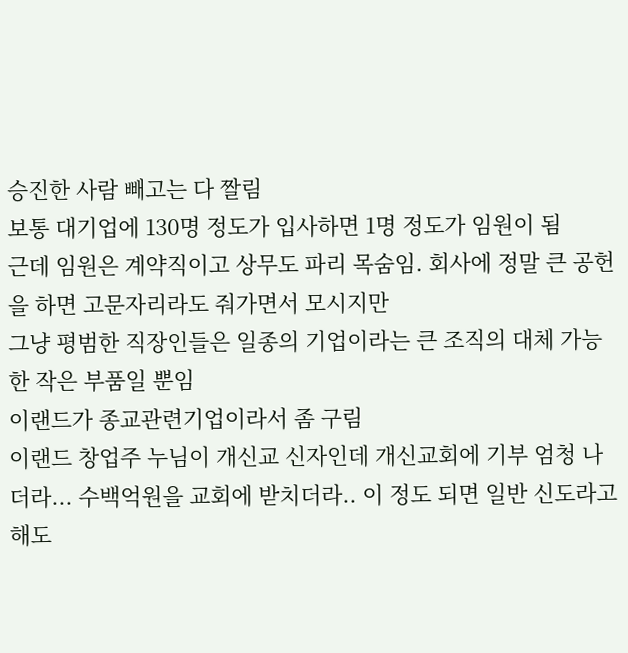승진한 사람 빼고는 다 짤림
보통 대기업에 130명 정도가 입사하면 1명 정도가 임원이 됨
근데 임원은 계약직이고 상무도 파리 목숨임. 회사에 정말 큰 공헌을 하면 고문자리라도 줘가면서 모시지만
그냥 평범한 직장인들은 일종의 기업이라는 큰 조직의 대체 가능한 작은 부품일 뿐임
이랜드가 종교관련기업이라서 좀 구림
이랜드 창업주 누님이 개신교 신자인데 개신교회에 기부 엄청 나더라... 수백억원을 교회에 받치더라.. 이 정도 되면 일반 신도라고 해도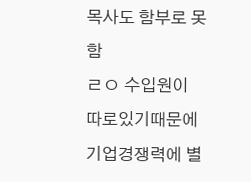목사도 함부로 못함
ㄹㅇ 수입원이 따로있기때문에 기업경쟁력에 별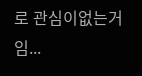로 관심이없는거임...